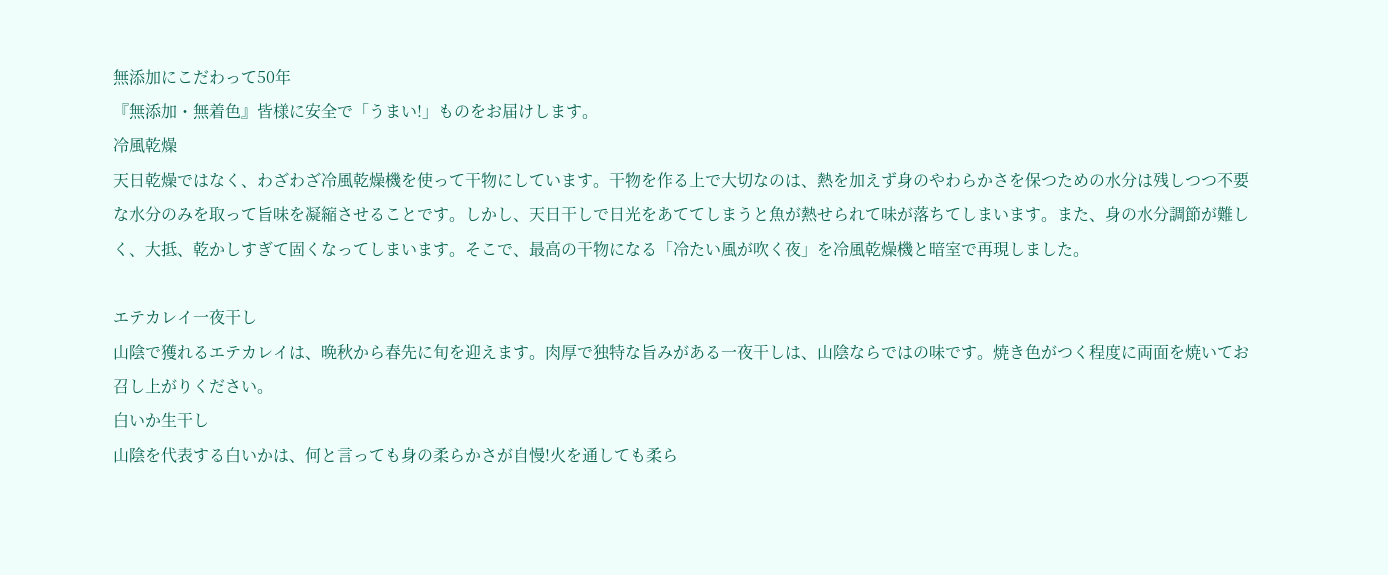無添加にこだわって50年
『無添加・無着色』皆様に安全で「うまい!」ものをお届けします。
冷風乾燥
天日乾燥ではなく、わざわざ冷風乾燥機を使って干物にしています。干物を作る上で大切なのは、熱を加えず身のやわらかさを保つための水分は残しつつ不要な水分のみを取って旨味を凝縮させることです。しかし、天日干しで日光をあててしまうと魚が熱せられて味が落ちてしまいます。また、身の水分調節が難しく、大抵、乾かしすぎて固くなってしまいます。そこで、最高の干物になる「冷たい風が吹く夜」を冷風乾燥機と暗室で再現しました。

エテカレイ一夜干し
山陰で獲れるエテカレイは、晩秋から春先に旬を迎えます。肉厚で独特な旨みがある一夜干しは、山陰ならではの味です。焼き色がつく程度に両面を焼いてお召し上がりください。
白いか生干し
山陰を代表する白いかは、何と言っても身の柔らかさが自慢!火を通しても柔ら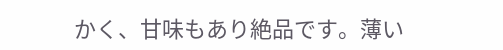かく、甘味もあり絶品です。薄い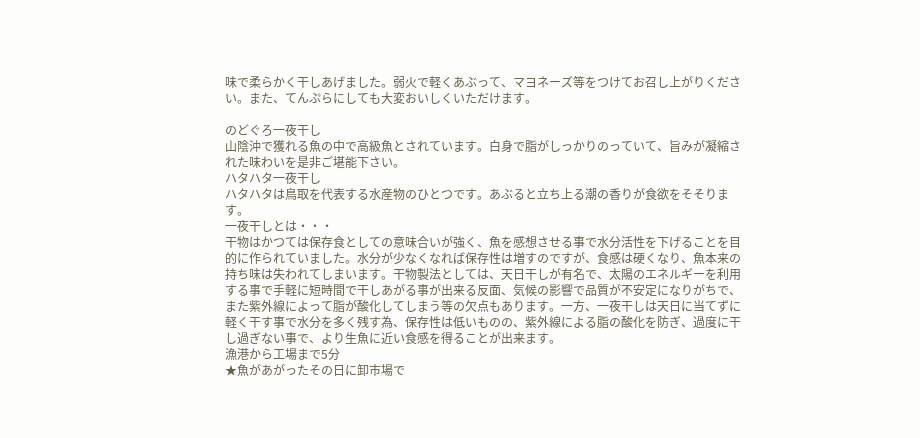味で柔らかく干しあげました。弱火で軽くあぶって、マヨネーズ等をつけてお召し上がりください。また、てんぷらにしても大変おいしくいただけます。

のどぐろ一夜干し
山陰沖で獲れる魚の中で高級魚とされています。白身で脂がしっかりのっていて、旨みが凝縮された味わいを是非ご堪能下さい。
ハタハタ一夜干し
ハタハタは鳥取を代表する水産物のひとつです。あぶると立ち上る潮の香りが食欲をそそります。
一夜干しとは・・・
干物はかつては保存食としての意味合いが強く、魚を感想させる事で水分活性を下げることを目的に作られていました。水分が少なくなれば保存性は増すのですが、食感は硬くなり、魚本来の持ち味は失われてしまいます。干物製法としては、天日干しが有名で、太陽のエネルギーを利用する事で手軽に短時間で干しあがる事が出来る反面、気候の影響で品質が不安定になりがちで、また紫外線によって脂が酸化してしまう等の欠点もあります。一方、一夜干しは天日に当てずに軽く干す事で水分を多く残す為、保存性は低いものの、紫外線による脂の酸化を防ぎ、過度に干し過ぎない事で、より生魚に近い食感を得ることが出来ます。
漁港から工場まで5分
★魚があがったその日に卸市場で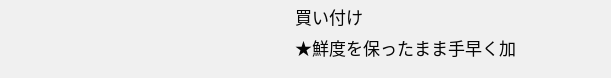買い付け
★鮮度を保ったまま手早く加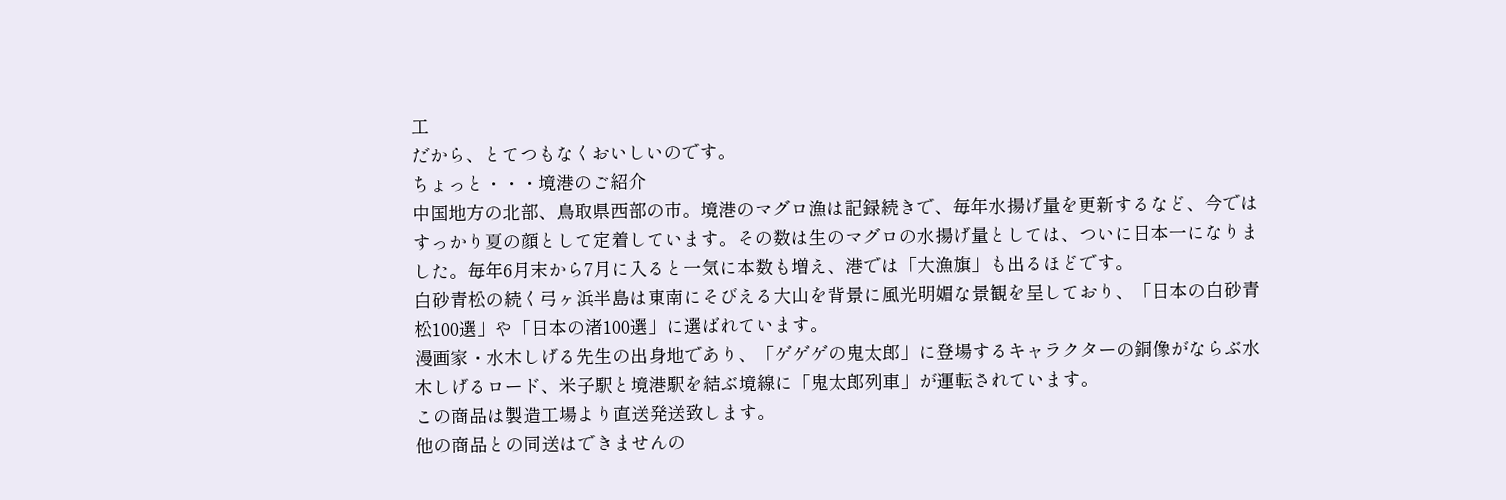工
だから、とてつもなくおいしいのです。
ちょっと・・・境港のご紹介
中国地方の北部、鳥取県西部の市。境港のマグロ漁は記録続きで、毎年水揚げ量を更新するなど、今ではすっかり夏の顔として定着しています。その数は生のマグロの水揚げ量としては、ついに日本一になりました。毎年6月末から7月に入ると一気に本数も増え、港では「大漁旗」も出るほどです。
白砂青松の続く弓ヶ浜半島は東南にそびえる大山を背景に風光明媚な景観を呈しており、「日本の白砂青松100選」や「日本の渚100選」に選ばれています。
漫画家・水木しげる先生の出身地であり、「ゲゲゲの鬼太郎」に登場するキャラクターの銅像がならぶ水木しげるロード、米子駅と境港駅を結ぶ境線に「鬼太郎列車」が運転されています。
この商品は製造工場より直送発送致します。
他の商品との同送はできませんの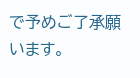で予めご了承願います。